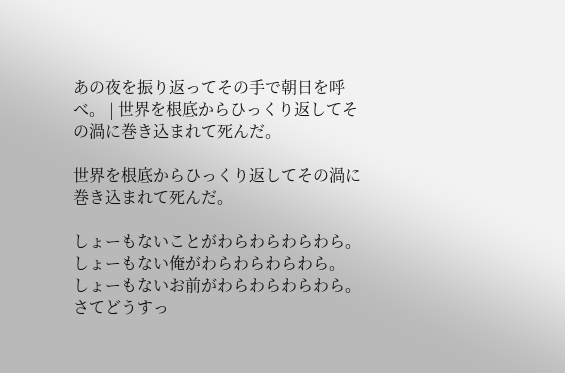あの夜を振り返ってその手で朝日を呼べ。 | 世界を根底からひっくり返してその渦に巻き込まれて死んだ。

世界を根底からひっくり返してその渦に巻き込まれて死んだ。

しょーもないことがわらわらわらわら。
しょーもない俺がわらわらわらわら。
しょーもないお前がわらわらわらわら。
さてどうすっ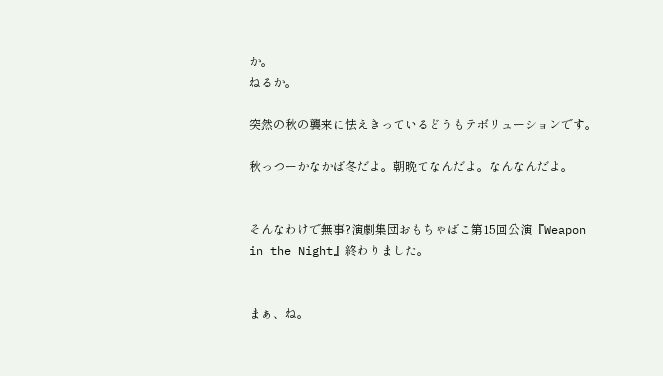か。
ねるか。

突然の秋の襲来に怯えきっているどうもテボリューションです。

秋っつーかなかば冬だよ。朝晩てなんだよ。なんなんだよ。


そんなわけで無事?演劇集団おもちゃばこ第15回公演『Weapon in the Night』終わりました。


まぁ、ね。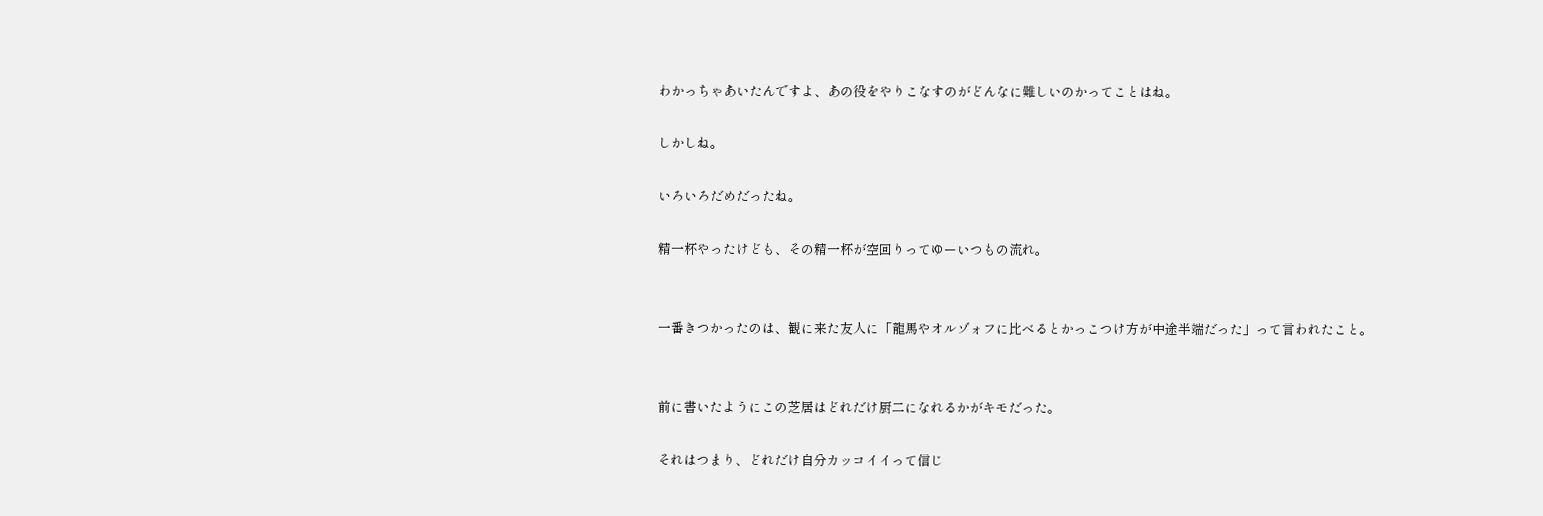わかっちゃあいたんですよ、あの役をやりこなすのがどんなに難しいのかってことはね。

しかしね。

いろいろだめだったね。

精一杯やったけども、その精一杯が空回りってゆーいつもの流れ。


一番きつかったのは、観に来た友人に「龍馬やオルゾォフに比べるとかっこつけ方が中途半端だった」って言われたこと。


前に書いたようにこの芝居はどれだけ厨二になれるかがキモだった。

それはつまり、どれだけ自分カッコイイって信じ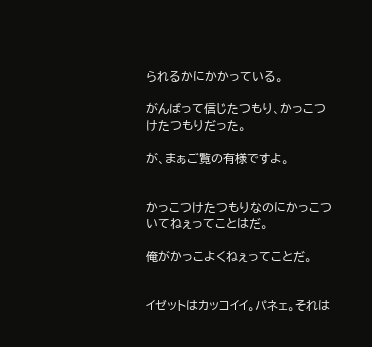られるかにかかっている。

がんばって信じたつもり、かっこつけたつもりだった。

が、まぁご覧の有様ですよ。


かっこつけたつもりなのにかっこついてねぇってことはだ。

俺がかっこよくねぇってことだ。


イゼットはカッコイイ。パネェ。それは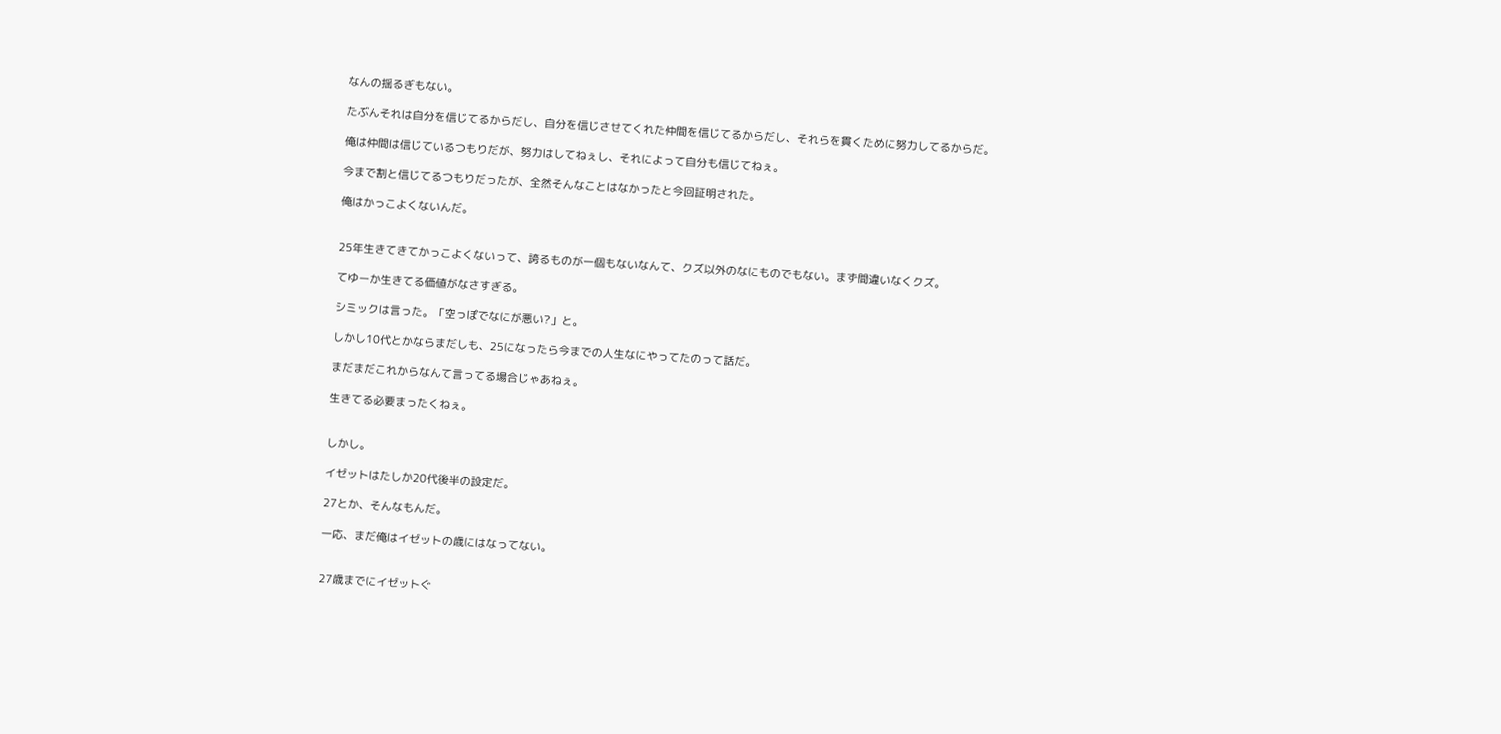なんの揺るぎもない。

たぶんそれは自分を信じてるからだし、自分を信じさせてくれた仲間を信じてるからだし、それらを貫くために努力してるからだ。

俺は仲間は信じているつもりだが、努力はしてねぇし、それによって自分も信じてねぇ。

今まで割と信じてるつもりだったが、全然そんなことはなかったと今回証明された。

俺はかっこよくないんだ。


25年生きてきてかっこよくないって、誇るものが一個もないなんて、クズ以外のなにものでもない。まず間違いなくクズ。

てゆーか生きてる価値がなさすぎる。

シミックは言った。「空っぽでなにが悪い?」と。

しかし10代とかならまだしも、25になったら今までの人生なにやってたのって話だ。

まだまだこれからなんて言ってる場合じゃあねぇ。

生きてる必要まったくねぇ。


しかし。

イゼットはたしか20代後半の設定だ。

27とか、そんなもんだ。

一応、まだ俺はイゼットの歳にはなってない。


27歳までにイゼットぐ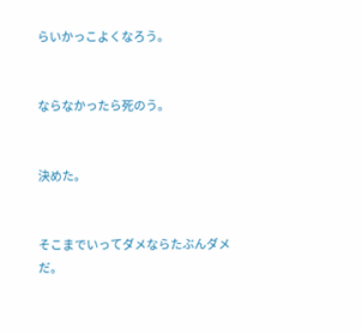らいかっこよくなろう。


ならなかったら死のう。


決めた。


そこまでいってダメならたぶんダメだ。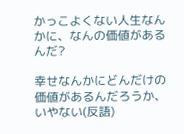かっこよくない人生なんかに、なんの価値があるんだ?

幸せなんかにどんだけの価値があるんだろうか、いやない(反語)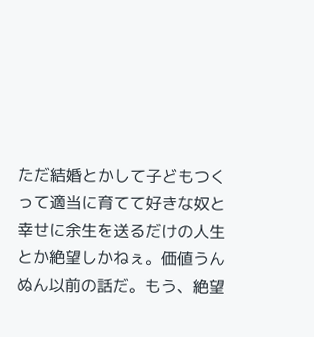ただ結婚とかして子どもつくって適当に育てて好きな奴と幸せに余生を送るだけの人生とか絶望しかねぇ。価値うんぬん以前の話だ。もう、絶望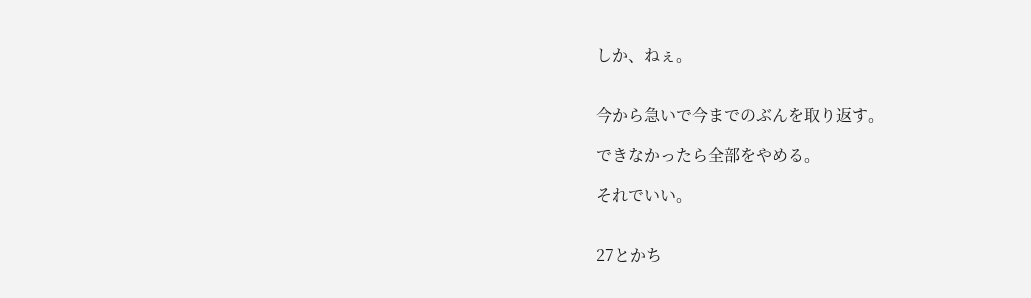しか、ねぇ。


今から急いで今までのぶんを取り返す。

できなかったら全部をやめる。

それでいい。


27とかち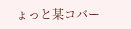ょっと某コバー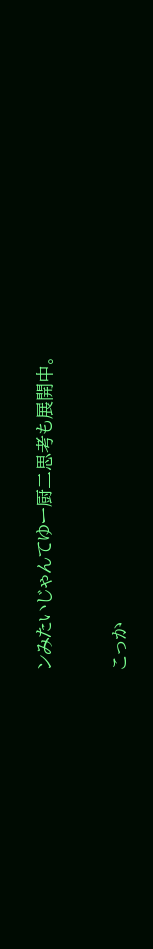ンみたいじゃんてゆー厨二思考も展開中。


こっか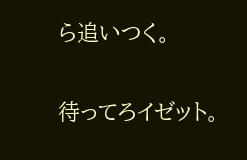ら追いつく。

待ってろイゼット。